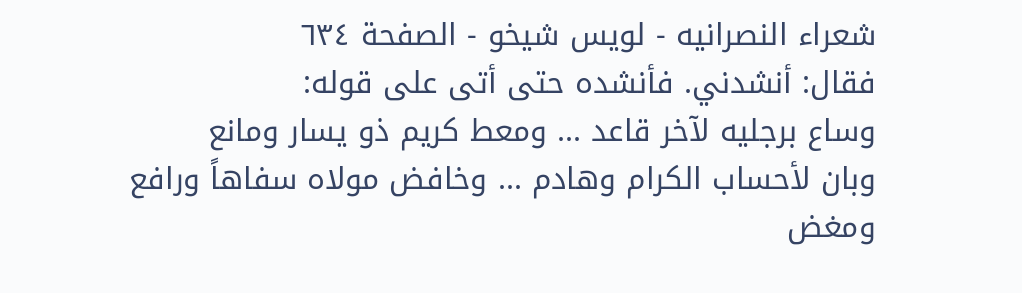شعراء النصرانيه - لويس شيخو - الصفحة ٦٣٤
فقال: أنشدني. فأنشده حتى أتى على قوله:
وساع برجليه لآخر قاعد ... ومعط كريم ذو يسار ومانع
وبان لأحساب الكرام وهادم ... وخافض مولاه سفاهاً ورافع
ومغض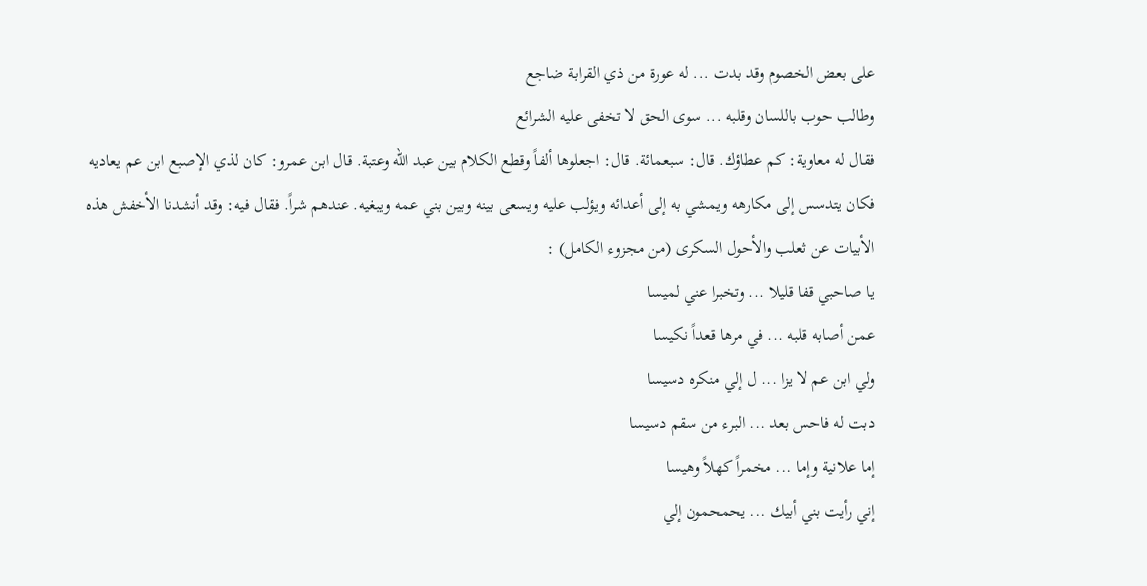على بعض الخصوم وقد بدت ... له عورة من ذي القرابة ضاجع
وطالب حوب باللسان وقلبه ... سوى الحق لا تخفى عليه الشرائع
فقال له معاوية: كم عطاؤك. قال: سبعمائة. قال: اجعلوها ألفاً وقطع الكلام بين عبد الله وعتبة. قال ابن عمرو: كان لذي الإصبع ابن عم يعاديه فكان يتدسس إلى مكارهه ويمشي به إلى أعدائه ويؤلب عليه ويسعى بينه وبين بني عمه ويبغيه. عندهم شراً. فقال فيه: وقد أنشدنا الأخفش هذه الأبيات عن ثعلب والأحول السكرى (من مجزوء الكامل) :
يا صاحبي قفا قليلا ... وتخبرا عني لميسا
عمن أصابه قلبه ... في مرها قعداً نكيسا
ولي ابن عم لا يزا ... ل إلي منكره دسيسا
دبت له فاحس بعد ... البرء من سقم دسيسا
إما علانية وإما ... مخمراً كهلاً وهيسا
إني رأيت بني أبيك ... يحمحمون إلي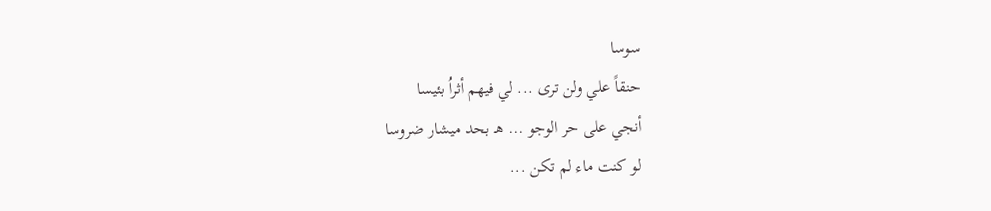سوسا
حنقاً علي ولن ترى ... لي فيهم أثراُ بئيسا
أنجي على حر الوجو ... هـ بحد ميشار ضروسا
لو كنت ماء لم تكن ...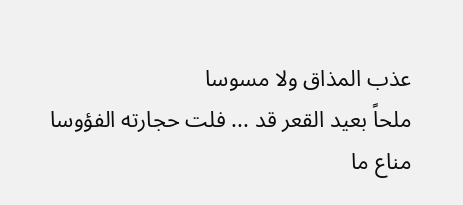عذب المذاق ولا مسوسا
ملحاً بعيد القعر قد ... فلت حجارته الفؤوسا
مناع ما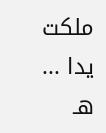ملكت يدا ... هـ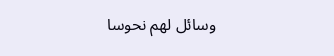وسائل لهم نحوسا